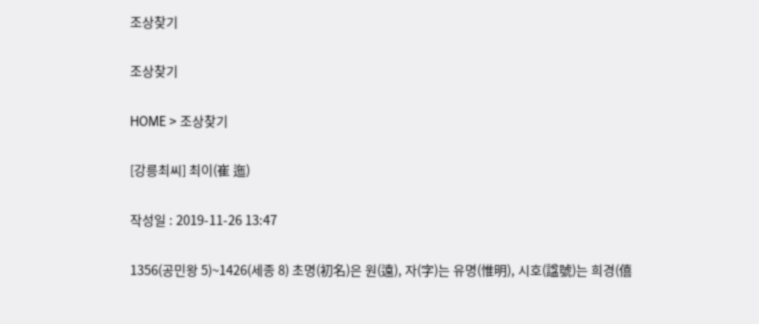조상찾기

조상찾기

HOME > 조상찾기

[강릉최씨] 최이(崔 迤)

작성일 : 2019-11-26 13:47

1356(공민왕 5)~1426(세종 8) 초명(初名)은 원(遠), 자(字)는 유명(惟明), 시호(諡號)는 희경(僖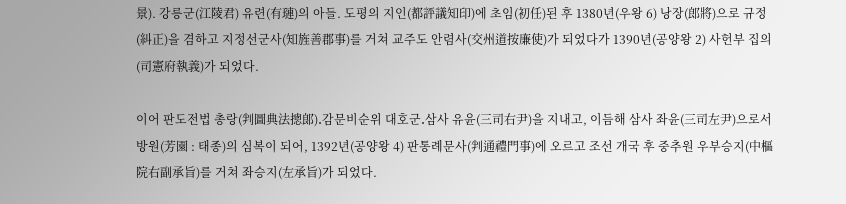景). 강릉군(江陵君) 유련(有璉)의 아들. 도평의 지인(都評議知印)에 초임(初任)된 후 1380년(우왕 6) 낭장(郎將)으로 규정(糾正)을 겸하고 지정선군사(知旌善郡事)를 거쳐 교주도 안렴사(交州道按廉使)가 되었다가 1390년(공양왕 2) 사헌부 집의(司憲府執義)가 되었다.

이어 판도전법 총랑(判圖典法摠郞)․감문비순위 대호군․삼사 유윤(三司右尹)을 지내고, 이듬해 삼사 좌윤(三司左尹)으로서 방원(芳園 : 태종)의 심복이 되어, 1392년(공양왕 4) 판통례문사(判通禮門事)에 오르고 조선 개국 후 중추원 우부승지(中樞院右副承旨)를 거쳐 좌승지(左承旨)가 되었다.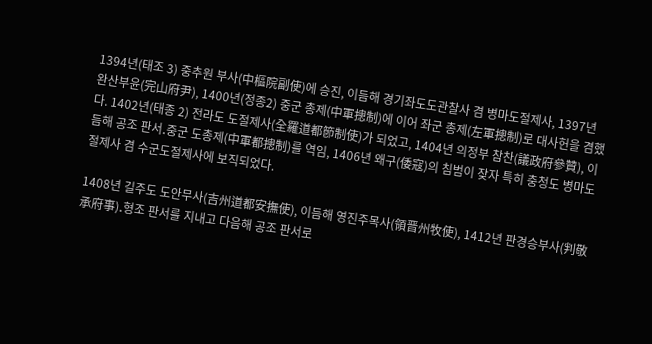1394년(태조 3) 중추원 부사(中樞院副使)에 승진, 이듬해 경기좌도도관찰사 겸 병마도절제사, 1397년 완산부윤(完山府尹), 1400년(정종2) 중군 총제(中軍摠制)에 이어 좌군 총제(左軍摠制)로 대사헌을 겸했다. 1402년(태종 2) 전라도 도절제사(全羅道都節制使)가 되었고, 1404년 의정부 참찬(議政府參贊), 이듬해 공조 판서․중군 도총제(中軍都摠制)를 역임, 1406년 왜구(倭寇)의 침범이 잦자 특히 충청도 병마도절제사 겸 수군도절제사에 보직되었다.

1408년 길주도 도안무사(吉州道都安撫使), 이듬해 영진주목사(領晋州牧使), 1412년 판경승부사(判敬承府事)․형조 판서를 지내고 다음해 공조 판서로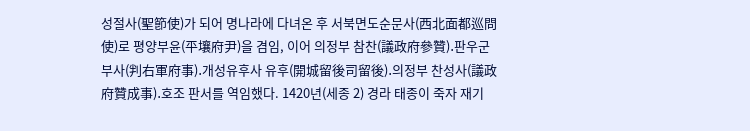성절사(聖節使)가 되어 명나라에 다녀온 후 서북면도순문사(西北面都巡問使)로 평양부윤(平壤府尹)을 겸임, 이어 의정부 참찬(議政府參贊)․판우군부사(判右軍府事)․개성유후사 유후(開城留後司留後)․의정부 찬성사(議政府贊成事)․호조 판서를 역임했다. 1420년(세종 2) 경라 태종이 죽자 재기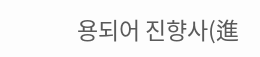용되어 진향사(進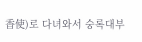香使)로 다녀와서 숭록대부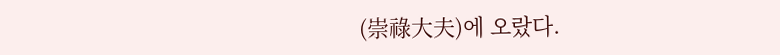(崇祿大夫)에 오랐다.